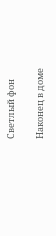Светлый фон

Наконец в доме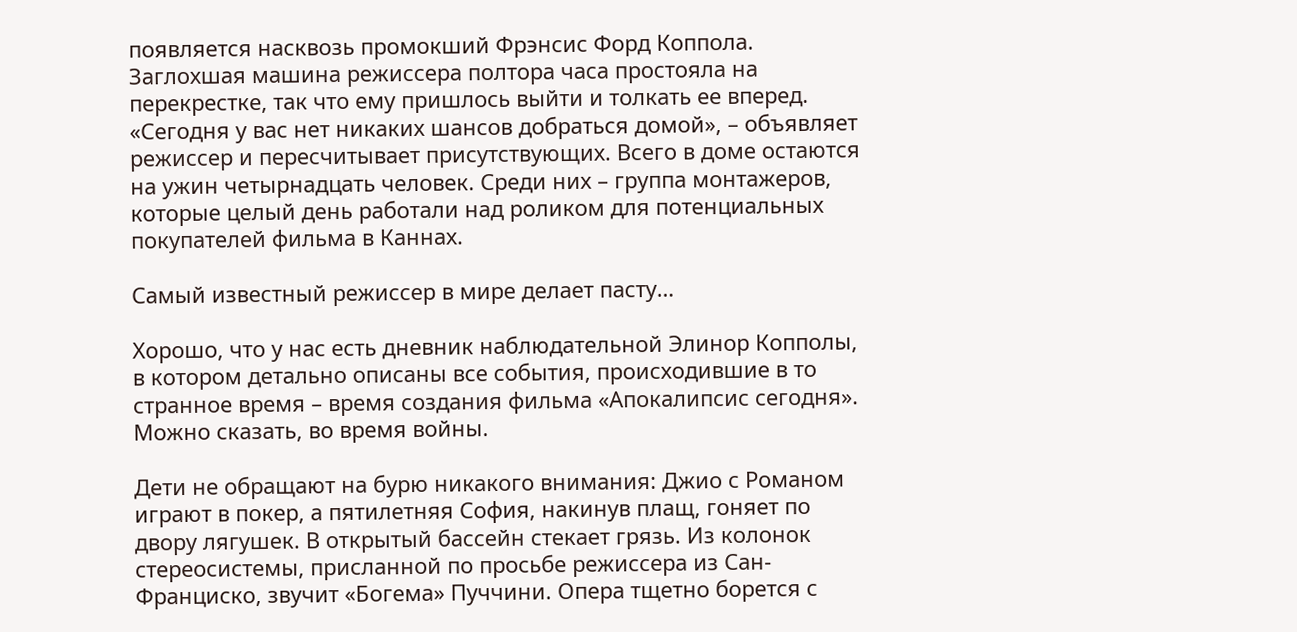появляется насквозь промокший Фрэнсис Форд Коппола. Заглохшая машина режиссера полтора часа простояла на перекрестке, так что ему пришлось выйти и толкать ее вперед. «Сегодня у вас нет никаких шансов добраться домой», – объявляет режиссер и пересчитывает присутствующих. Всего в доме остаются на ужин четырнадцать человек. Среди них – группа монтажеров, которые целый день работали над роликом для потенциальных покупателей фильма в Каннах.

Самый известный режиссер в мире делает пасту…

Хорошо, что у нас есть дневник наблюдательной Элинор Копполы, в котором детально описаны все события, происходившие в то странное время – время создания фильма «Апокалипсис сегодня». Можно сказать, во время войны.

Дети не обращают на бурю никакого внимания: Джио с Романом играют в покер, а пятилетняя София, накинув плащ, гоняет по двору лягушек. В открытый бассейн стекает грязь. Из колонок стереосистемы, присланной по просьбе режиссера из Сан-Франциско, звучит «Богема» Пуччини. Опера тщетно борется с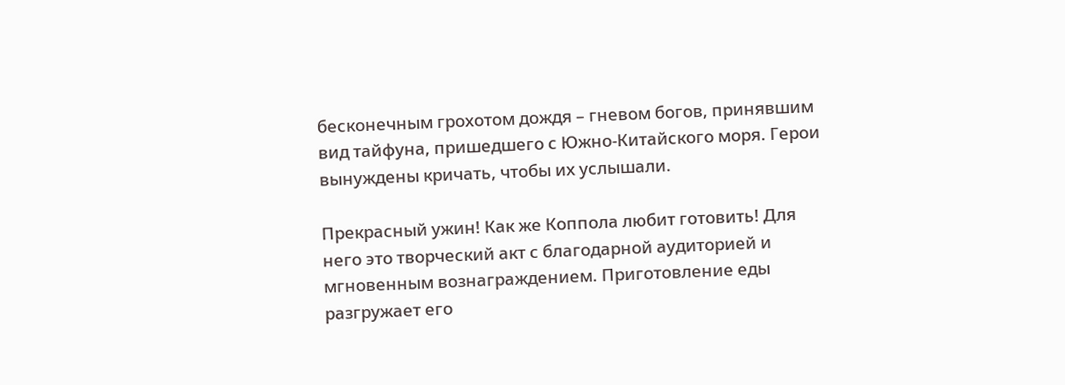бесконечным грохотом дождя – гневом богов, принявшим вид тайфуна, пришедшего с Южно-Китайского моря. Герои вынуждены кричать, чтобы их услышали.

Прекрасный ужин! Как же Коппола любит готовить! Для него это творческий акт с благодарной аудиторией и мгновенным вознаграждением. Приготовление еды разгружает его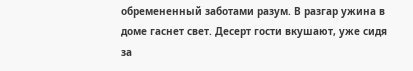обремененный заботами разум. В разгар ужина в доме гаснет свет. Десерт гости вкушают, уже сидя за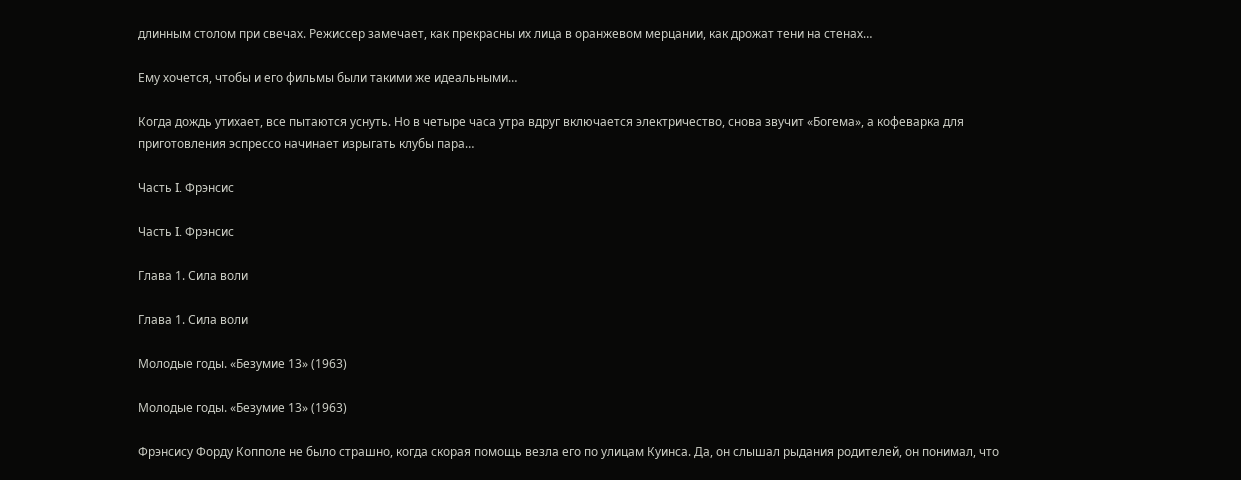длинным столом при свечах. Режиссер замечает, как прекрасны их лица в оранжевом мерцании, как дрожат тени на стенах…

Ему хочется, чтобы и его фильмы были такими же идеальными…

Когда дождь утихает, все пытаются уснуть. Но в четыре часа утра вдруг включается электричество, снова звучит «Богема», а кофеварка для приготовления эспрессо начинает изрыгать клубы пара…

Часть I. Фрэнсис

Часть I. Фрэнсис

Глава 1. Сила воли

Глава 1. Сила воли

Молодые годы. «Безумие 13» (1963)

Молодые годы. «Безумие 13» (1963)

Фрэнсису Форду Копполе не было страшно, когда скорая помощь везла его по улицам Куинса. Да, он слышал рыдания родителей, он понимал, что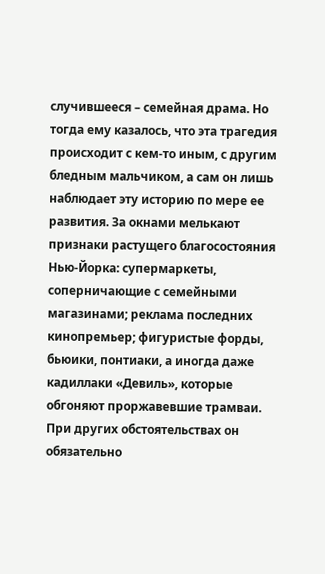случившееся – семейная драма. Но тогда ему казалось, что эта трагедия происходит с кем-то иным, с другим бледным мальчиком, а сам он лишь наблюдает эту историю по мере ее развития. За окнами мелькают признаки растущего благосостояния Нью-Йорка: супермаркеты, соперничающие с семейными магазинами; реклама последних кинопремьер; фигуристые форды, бьюики, понтиаки, а иногда даже кадиллаки «Девиль», которые обгоняют проржавевшие трамваи. При других обстоятельствах он обязательно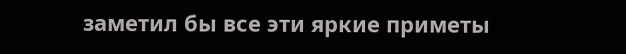заметил бы все эти яркие приметы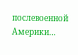послевоенной Америки…